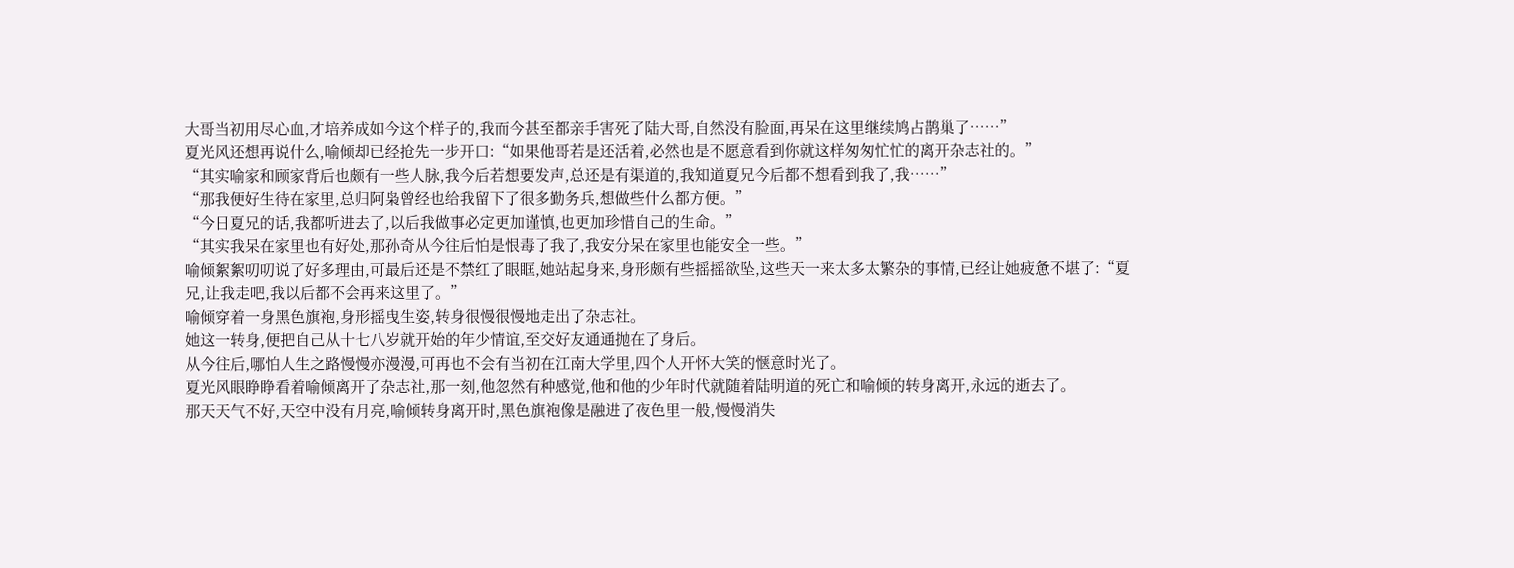大哥当初用尽心血,才培养成如今这个样子的,我而今甚至都亲手害死了陆大哥,自然没有脸面,再呆在这里继续鸠占鹊巢了……”
夏光风还想再说什么,喻倾却已经抢先一步开口:“如果他哥若是还活着,必然也是不愿意看到你就这样匆匆忙忙的离开杂志社的。”
“其实喻家和顾家背后也颇有一些人脉,我今后若想要发声,总还是有渠道的,我知道夏兄今后都不想看到我了,我……”
“那我便好生待在家里,总归阿枭曾经也给我留下了很多勤务兵,想做些什么都方便。”
“今日夏兄的话,我都听进去了,以后我做事必定更加谨慎,也更加珍惜自己的生命。”
“其实我呆在家里也有好处,那孙奇从今往后怕是恨毒了我了,我安分呆在家里也能安全一些。”
喻倾絮絮叨叨说了好多理由,可最后还是不禁红了眼眶,她站起身来,身形颇有些摇摇欲坠,这些天一来太多太繁杂的事情,已经让她疲惫不堪了:“夏兄,让我走吧,我以后都不会再来这里了。”
喻倾穿着一身黑色旗袍,身形摇曳生姿,转身很慢很慢地走出了杂志社。
她这一转身,便把自己从十七八岁就开始的年少情谊,至交好友通通抛在了身后。
从今往后,哪怕人生之路慢慢亦漫漫,可再也不会有当初在江南大学里,四个人开怀大笑的惬意时光了。
夏光风眼睁睁看着喻倾离开了杂志社,那一刻,他忽然有种感觉,他和他的少年时代就随着陆明道的死亡和喻倾的转身离开,永远的逝去了。
那天天气不好,天空中没有月亮,喻倾转身离开时,黑色旗袍像是融进了夜色里一般,慢慢消失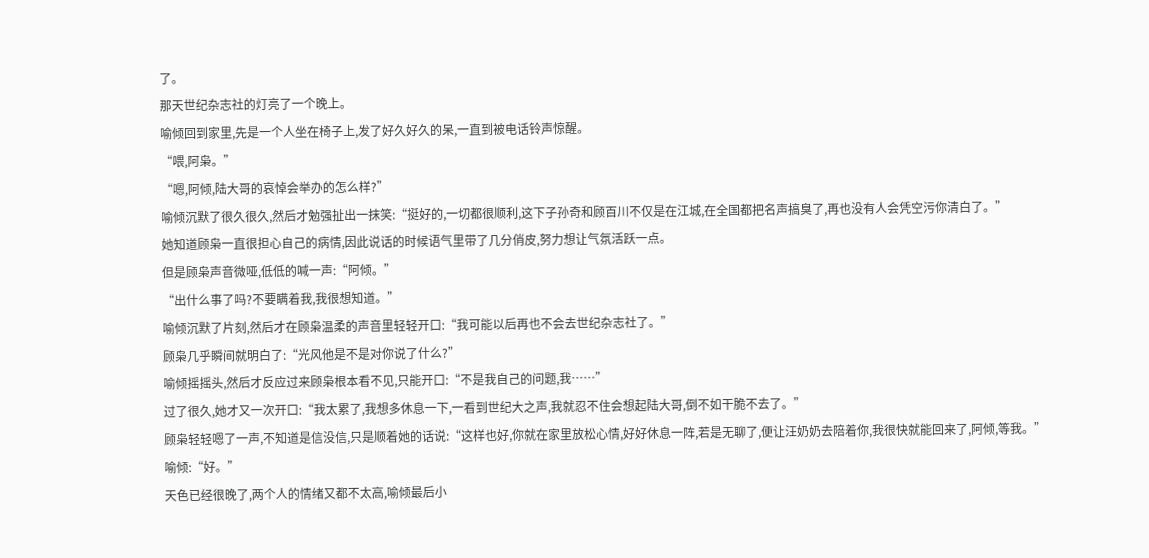了。
那天世纪杂志社的灯亮了一个晚上。
喻倾回到家里,先是一个人坐在椅子上,发了好久好久的呆,一直到被电话铃声惊醒。
“喂,阿枭。”
“嗯,阿倾,陆大哥的哀悼会举办的怎么样?”
喻倾沉默了很久很久,然后才勉强扯出一抹笑:“挺好的,一切都很顺利,这下子孙奇和顾百川不仅是在江城,在全国都把名声搞臭了,再也没有人会凭空污你清白了。”
她知道顾枭一直很担心自己的病情,因此说话的时候语气里带了几分俏皮,努力想让气氛活跃一点。
但是顾枭声音微哑,低低的喊一声:“阿倾。”
“出什么事了吗?不要瞒着我,我很想知道。”
喻倾沉默了片刻,然后才在顾枭温柔的声音里轻轻开口:“我可能以后再也不会去世纪杂志社了。”
顾枭几乎瞬间就明白了:“光风他是不是对你说了什么?”
喻倾摇摇头,然后才反应过来顾枭根本看不见,只能开口:“不是我自己的问题,我……”
过了很久,她才又一次开口:“我太累了,我想多休息一下,一看到世纪大之声,我就忍不住会想起陆大哥,倒不如干脆不去了。”
顾枭轻轻嗯了一声,不知道是信没信,只是顺着她的话说:“这样也好,你就在家里放松心情,好好休息一阵,若是无聊了,便让汪奶奶去陪着你,我很快就能回来了,阿倾,等我。”
喻倾:“好。”
天色已经很晚了,两个人的情绪又都不太高,喻倾最后小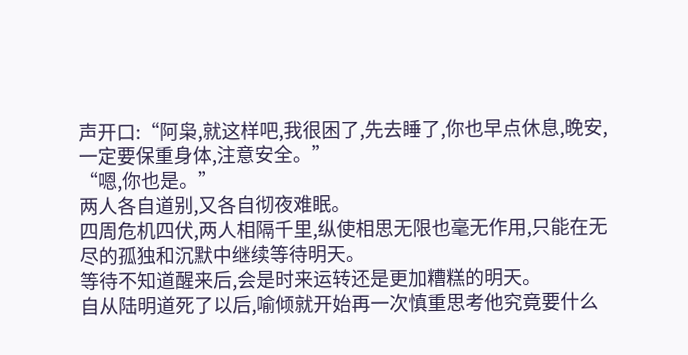声开口:“阿枭,就这样吧,我很困了,先去睡了,你也早点休息,晚安,一定要保重身体,注意安全。”
“嗯,你也是。”
两人各自道别,又各自彻夜难眠。
四周危机四伏,两人相隔千里,纵使相思无限也毫无作用,只能在无尽的孤独和沉默中继续等待明天。
等待不知道醒来后,会是时来运转还是更加糟糕的明天。
自从陆明道死了以后,喻倾就开始再一次慎重思考他究竟要什么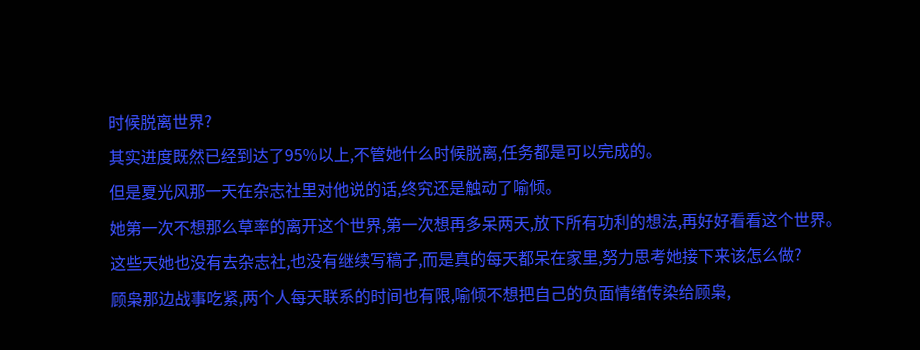时候脱离世界?
其实进度既然已经到达了95%以上,不管她什么时候脱离,任务都是可以完成的。
但是夏光风那一天在杂志社里对他说的话,终究还是触动了喻倾。
她第一次不想那么草率的离开这个世界,第一次想再多呆两天,放下所有功利的想法,再好好看看这个世界。
这些天她也没有去杂志社,也没有继续写稿子,而是真的每天都呆在家里,努力思考她接下来该怎么做?
顾枭那边战事吃紧,两个人每天联系的时间也有限,喻倾不想把自己的负面情绪传染给顾枭,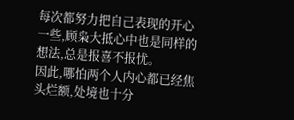每次都努力把自己表现的开心一些,顾枭大抵心中也是同样的想法,总是报喜不报忧。
因此,哪怕两个人内心都已经焦头烂额,处境也十分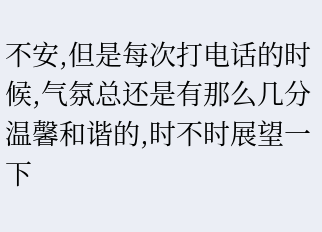不安,但是每次打电话的时候,气氛总还是有那么几分温馨和谐的,时不时展望一下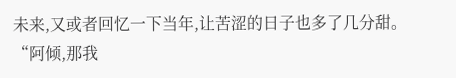未来,又或者回忆一下当年,让苦涩的日子也多了几分甜。
“阿倾,那我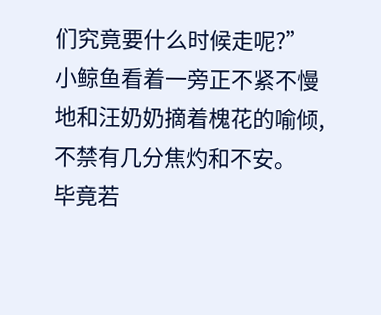们究竟要什么时候走呢?”
小鲸鱼看着一旁正不紧不慢地和汪奶奶摘着槐花的喻倾,不禁有几分焦灼和不安。
毕竟若